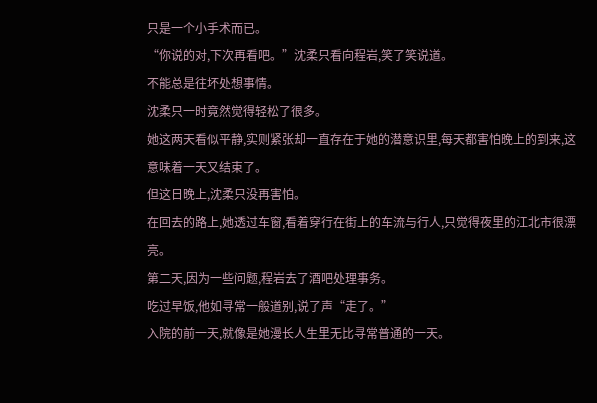只是一个小手术而已。
“你说的对,下次再看吧。”沈柔只看向程岩,笑了笑说道。
不能总是往坏处想事情。
沈柔只一时竟然觉得轻松了很多。
她这两天看似平静,实则紧张却一直存在于她的潜意识里,每天都害怕晚上的到来,这意味着一天又结束了。
但这日晚上,沈柔只没再害怕。
在回去的路上,她透过车窗,看着穿行在街上的车流与行人,只觉得夜里的江北市很漂亮。
第二天,因为一些问题,程岩去了酒吧处理事务。
吃过早饭,他如寻常一般道别,说了声“走了。”
入院的前一天,就像是她漫长人生里无比寻常普通的一天。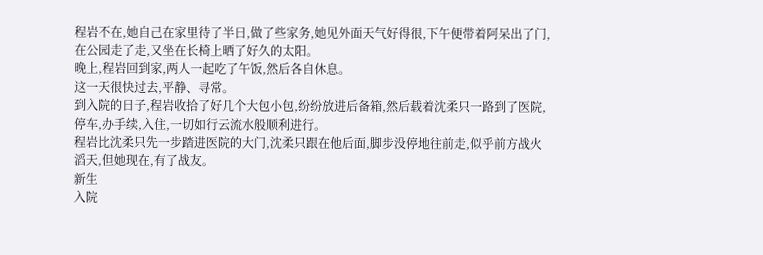程岩不在,她自己在家里待了半日,做了些家务,她见外面天气好得很,下午便带着阿呆出了门,在公园走了走,又坐在长椅上晒了好久的太阳。
晚上,程岩回到家,两人一起吃了午饭,然后各自休息。
这一天很快过去,平静、寻常。
到入院的日子,程岩收拾了好几个大包小包,纷纷放进后备箱,然后载着沈柔只一路到了医院,停车,办手续,入住,一切如行云流水般顺利进行。
程岩比沈柔只先一步踏进医院的大门,沈柔只跟在他后面,脚步没停地往前走,似乎前方战火滔天,但她现在,有了战友。
新生
入院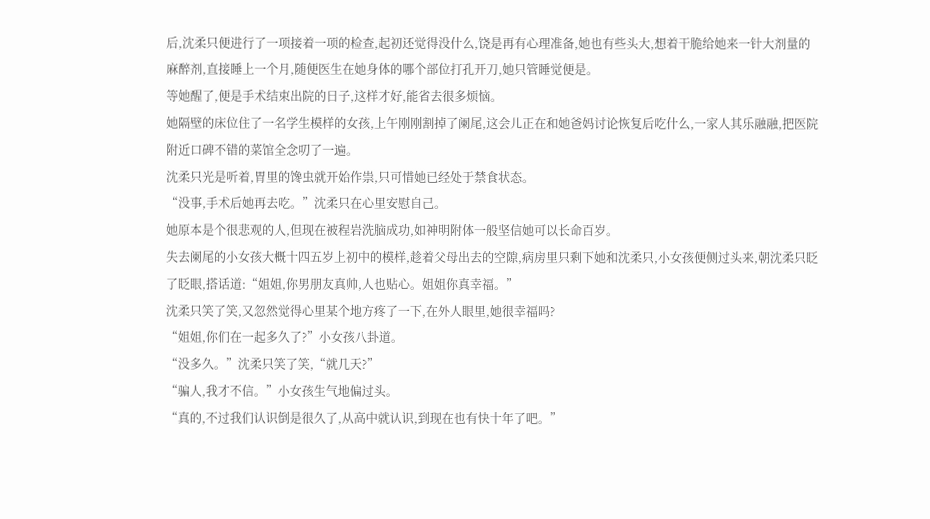后,沈柔只便进行了一项接着一项的检查,起初还觉得没什么,饶是再有心理准备,她也有些头大,想着干脆给她来一针大剂量的麻醉剂,直接睡上一个月,随便医生在她身体的哪个部位打孔开刀,她只管睡觉便是。
等她醒了,便是手术结束出院的日子,这样才好,能省去很多烦恼。
她隔壁的床位住了一名学生模样的女孩,上午刚刚割掉了阑尾,这会儿正在和她爸妈讨论恢复后吃什么,一家人其乐融融,把医院附近口碑不错的菜馆全念叨了一遍。
沈柔只光是听着,胃里的馋虫就开始作祟,只可惜她已经处于禁食状态。
“没事,手术后她再去吃。”沈柔只在心里安慰自己。
她原本是个很悲观的人,但现在被程岩洗脑成功,如神明附体一般坚信她可以长命百岁。
失去阑尾的小女孩大概十四五岁上初中的模样,趁着父母出去的空隙,病房里只剩下她和沈柔只,小女孩便侧过头来,朝沈柔只眨了眨眼,搭话道:“姐姐,你男朋友真帅,人也贴心。姐姐你真幸福。”
沈柔只笑了笑,又忽然觉得心里某个地方疼了一下,在外人眼里,她很幸福吗?
“姐姐,你们在一起多久了?”小女孩八卦道。
“没多久。”沈柔只笑了笑,“就几天?”
“骗人,我才不信。”小女孩生气地偏过头。
“真的,不过我们认识倒是很久了,从高中就认识,到现在也有快十年了吧。”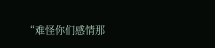“难怪你们感情那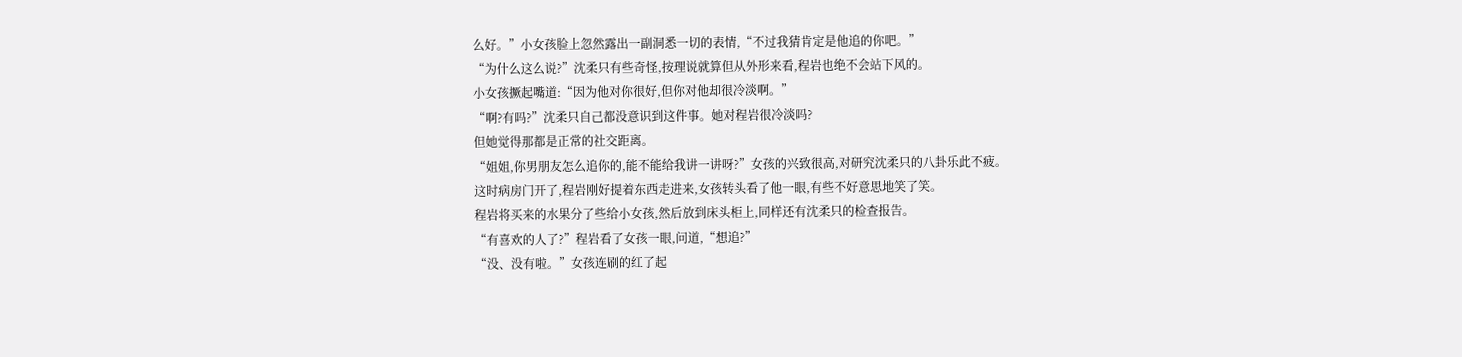么好。”小女孩脸上忽然露出一副洞悉一切的表情,“不过我猜肯定是他追的你吧。”
“为什么这么说?”沈柔只有些奇怪,按理说就算但从外形来看,程岩也绝不会站下风的。
小女孩撅起嘴道:“因为他对你很好,但你对他却很冷淡啊。”
“啊?有吗?”沈柔只自己都没意识到这件事。她对程岩很冷淡吗?
但她觉得那都是正常的社交距离。
“姐姐,你男朋友怎么追你的,能不能给我讲一讲呀?”女孩的兴致很高,对研究沈柔只的八卦乐此不疲。
这时病房门开了,程岩刚好提着东西走进来,女孩转头看了他一眼,有些不好意思地笑了笑。
程岩将买来的水果分了些给小女孩,然后放到床头柜上,同样还有沈柔只的检查报告。
“有喜欢的人了?”程岩看了女孩一眼,问道,“想追?”
“没、没有啦。”女孩连刷的红了起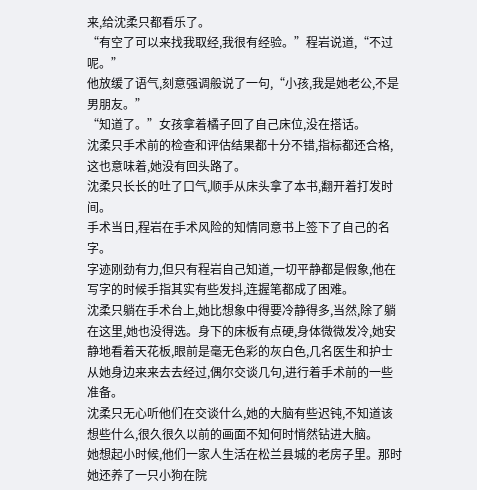来,给沈柔只都看乐了。
“有空了可以来找我取经,我很有经验。”程岩说道,“不过呢。”
他放缓了语气,刻意强调般说了一句,“小孩,我是她老公,不是男朋友。”
“知道了。”女孩拿着橘子回了自己床位,没在搭话。
沈柔只手术前的检查和评估结果都十分不错,指标都还合格,这也意味着,她没有回头路了。
沈柔只长长的吐了口气,顺手从床头拿了本书,翻开着打发时间。
手术当日,程岩在手术风险的知情同意书上签下了自己的名字。
字迹刚劲有力,但只有程岩自己知道,一切平静都是假象,他在写字的时候手指其实有些发抖,连握笔都成了困难。
沈柔只躺在手术台上,她比想象中得要冷静得多,当然,除了躺在这里,她也没得选。身下的床板有点硬,身体微微发冷,她安静地看着天花板,眼前是毫无色彩的灰白色,几名医生和护士从她身边来来去去经过,偶尔交谈几句,进行着手术前的一些准备。
沈柔只无心听他们在交谈什么,她的大脑有些迟钝,不知道该想些什么,很久很久以前的画面不知何时悄然钻进大脑。
她想起小时候,他们一家人生活在松兰县城的老房子里。那时她还养了一只小狗在院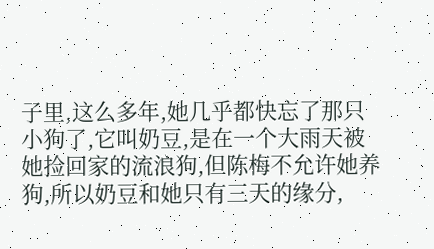子里,这么多年,她几乎都快忘了那只小狗了,它叫奶豆,是在一个大雨天被她捡回家的流浪狗,但陈梅不允许她养狗,所以奶豆和她只有三天的缘分,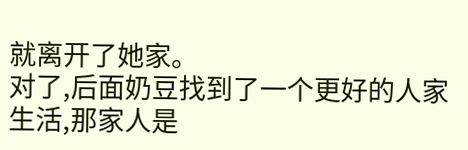就离开了她家。
对了,后面奶豆找到了一个更好的人家生活,那家人是